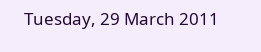Tuesday, 29 March 2011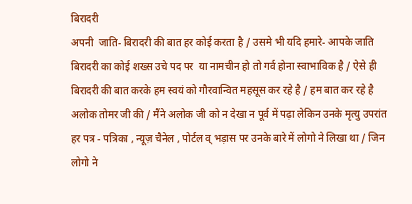बिरादरी
अपनी  जाति- बिरादरी की बात हर कोई करता है / उसमे भी यदि हमारे- आपके जाति बिरादरी का कोई शख्स उचे पद पर  या नामचीन हो तो गर्व होना स्वाभाविक है / ऐसे ही बिरादरी की बात करके हम स्वयं को गौरवान्वित महसूस कर रहे है / हम बात कर रहे है अलोक तोमर जी की / मैंने अलोक जी को न देखा न पूर्व में पढ़ा लेकिन उनके मृत्यु उपरांत हर पत्र - पत्रिका , न्यूज़ चैनेल , पोर्टल व् भड़ास पर उनके बारे में लोगो ने लिखा था / जिन लोगो ने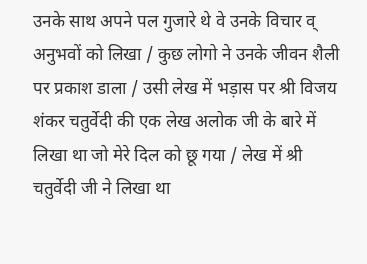उनके साथ अपने पल गुजारे थे वे उनके विचार व् अनुभवों को लिखा / कुछ लोगो ने उनके जीवन शैली पर प्रकाश डाला / उसी लेख में भड़ास पर श्री विजय शंकर चतुर्वेदी की एक लेख अलोक जी के बारे में लिखा था जो मेरे दिल को छू गया / लेख में श्री  चतुर्वेदी जी ने लिखा था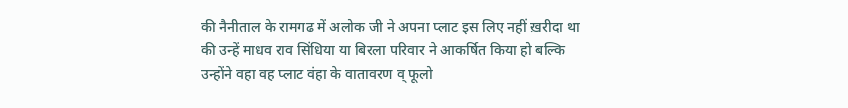की नैनीताल के रामगढ में अलोक जी ने अपना प्लाट इस लिए नहीं ख़रीदा था की उन्हें माधव राव सिंधिया या बिरला परिवार ने आकर्षित किया हो बल्कि उन्होंने वहा वह प्लाट वंहा के वातावरण व् फूलो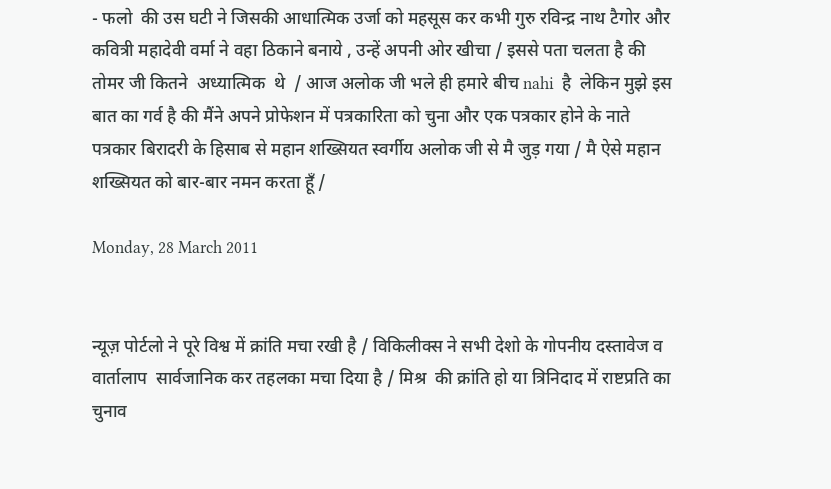- फलो  की उस घटी ने जिसकी आधात्मिक उर्जा को महसूस कर कभी गुरु रविन्द्र नाथ टैगोर और कवित्री महादेवी वर्मा ने वहा ठिकाने बनाये , उन्हें अपनी ओर खीचा / इससे पता चलता है की तोमर जी कितने  अध्यात्मिक  थे  / आज अलोक जी भले ही हमारे बीच nahi  है  लेकिन मुझे इस बात का गर्व है की मैंने अपने प्रोफेशन में पत्रकारिता को चुना और एक पत्रकार होने के नाते पत्रकार बिरादरी के हिसाब से महान शख्सियत स्वर्गीय अलोक जी से मै जुड़ गया / मै ऐसे महान शख्सियत को बार-बार नमन करता हूँ /

Monday, 28 March 2011


न्यूज़ पोर्टलो ने पूरे विश्व में क्रांति मचा रखी है / विकिलीक्स ने सभी देशो के गोपनीय दस्तावेज व वार्तालाप  सार्वजानिक कर तहलका मचा दिया है / मिश्र  की क्रांति हो या त्रिनिदाद में राष्टप्रति का चुनाव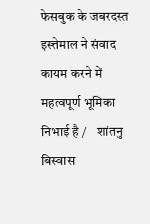फेसबुक के जबरदस्त इस्त्तेमाल ने संवाद कायम करने में महत्वपूर्ण भूमिका निभाई है /    शांतनु बिस्वास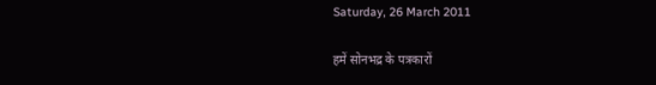Saturday, 26 March 2011

हमें सोनभद्र के पत्रकारों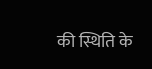की स्थिति के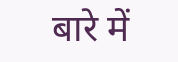बारे में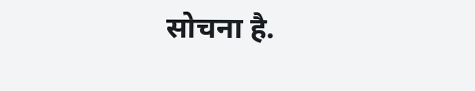सोचना है.